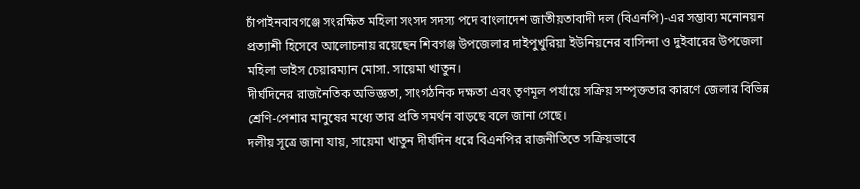চাঁপাইনবাবগঞ্জে সংরক্ষিত মহিলা সংসদ সদস্য পদে বাংলাদেশ জাতীয়তাবাদী দল (বিএনপি)-এর সম্ভাব্য মনোনয়ন প্রত্যাশী হিসেবে আলোচনায় রয়েছেন শিবগঞ্জ উপজেলার দাইপুখুরিয়া ইউনিয়নের বাসিন্দা ও দুইবারের উপজেলা মহিলা ভাইস চেয়ারম্যান মোসা. সায়েমা খাতুন।
দীর্ঘদিনের রাজনৈতিক অভিজ্ঞতা, সাংগঠনিক দক্ষতা এবং তৃণমূল পর্যায়ে সক্রিয় সম্পৃক্ততার কারণে জেলার বিভিন্ন শ্রেণি-পেশার মানুষের মধ্যে তার প্রতি সমর্থন বাড়ছে বলে জানা গেছে।
দলীয় সূত্রে জানা যায়, সায়েমা খাতুন দীর্ঘদিন ধরে বিএনপির রাজনীতিতে সক্রিয়ভাবে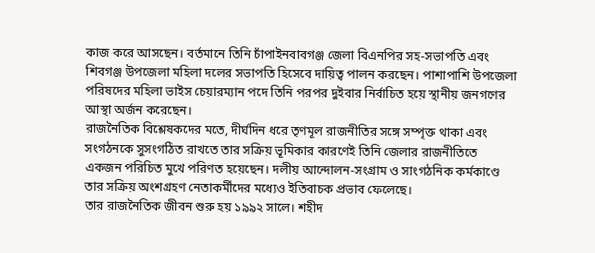কাজ করে আসছেন। বর্তমানে তিনি চাঁপাইনবাবগঞ্জ জেলা বিএনপির সহ-সভাপতি এবং শিবগঞ্জ উপজেলা মহিলা দলের সভাপতি হিসেবে দায়িত্ব পালন করছেন। পাশাপাশি উপজেলা পরিষদের মহিলা ভাইস চেয়ারম্যান পদে তিনি পরপর দুইবার নির্বাচিত হয়ে স্থানীয় জনগণের আস্থা অর্জন করেছেন।
রাজনৈতিক বিশ্লেষকদের মতে, দীর্ঘদিন ধরে তৃণমূল রাজনীতির সঙ্গে সম্পৃক্ত থাকা এবং সংগঠনকে সুসংগঠিত রাখতে তার সক্রিয় ভূমিকার কারণেই তিনি জেলার রাজনীতিতে একজন পরিচিত মুখে পরিণত হয়েছেন। দলীয় আন্দোলন-সংগ্রাম ও সাংগঠনিক কর্মকাণ্ডে তার সক্রিয় অংশগ্রহণ নেতাকর্মীদের মধ্যেও ইতিবাচক প্রভাব ফেলেছে।
তার রাজনৈতিক জীবন শুরু হয় ১৯৯২ সালে। শহীদ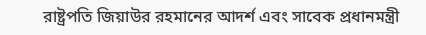রাষ্ট্রপতি জিয়াউর রহমানের আদর্শ এবং সাবেক প্রধানমন্ত্রী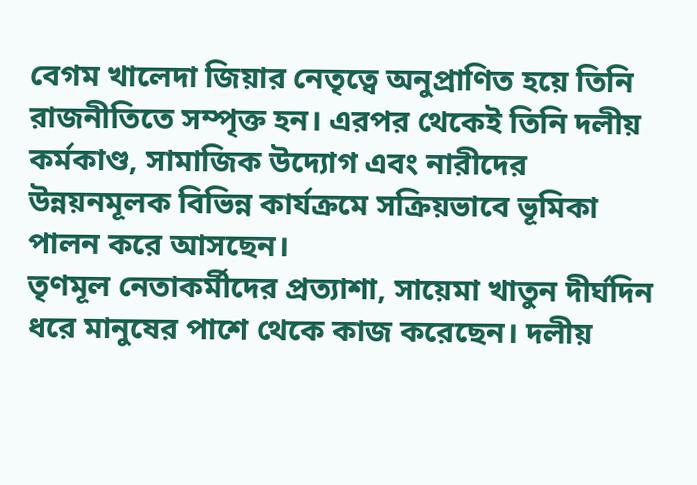বেগম খালেদা জিয়ার নেতৃত্বে অনুপ্রাণিত হয়ে তিনি রাজনীতিতে সম্পৃক্ত হন। এরপর থেকেই তিনি দলীয় কর্মকাণ্ড, সামাজিক উদ্যোগ এবং নারীদের উন্নয়নমূলক বিভিন্ন কার্যক্রমে সক্রিয়ভাবে ভূমিকা পালন করে আসছেন।
তৃণমূল নেতাকর্মীদের প্রত্যাশা, সায়েমা খাতুন দীর্ঘদিন ধরে মানুষের পাশে থেকে কাজ করেছেন। দলীয়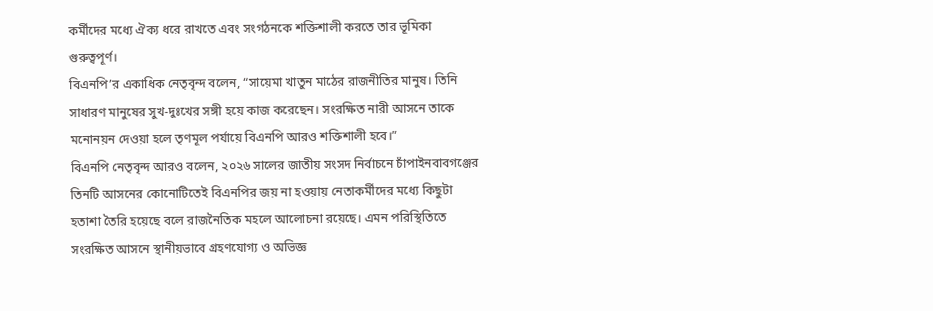কর্মীদের মধ্যে ঐক্য ধরে রাখতে এবং সংগঠনকে শক্তিশালী করতে তার ভূমিকা গুরুত্বপূর্ণ।
বিএনপি’র একাধিক নেতৃবৃন্দ বলেন, “সায়েমা খাতুন মাঠের রাজনীতির মানুষ। তিনি সাধারণ মানুষের সুখ-দুঃখের সঙ্গী হয়ে কাজ করেছেন। সংরক্ষিত নারী আসনে তাকে মনোনয়ন দেওয়া হলে তৃণমূল পর্যায়ে বিএনপি আরও শক্তিশালী হবে।”
বিএনপি নেতৃবৃন্দ আরও বলেন, ২০২৬ সালের জাতীয় সংসদ নির্বাচনে চাঁপাইনবাবগঞ্জের তিনটি আসনের কোনোটিতেই বিএনপির জয় না হওয়ায় নেতাকর্মীদের মধ্যে কিছুটা হতাশা তৈরি হয়েছে বলে রাজনৈতিক মহলে আলোচনা রয়েছে। এমন পরিস্থিতিতে সংরক্ষিত আসনে স্থানীয়ভাবে গ্রহণযোগ্য ও অভিজ্ঞ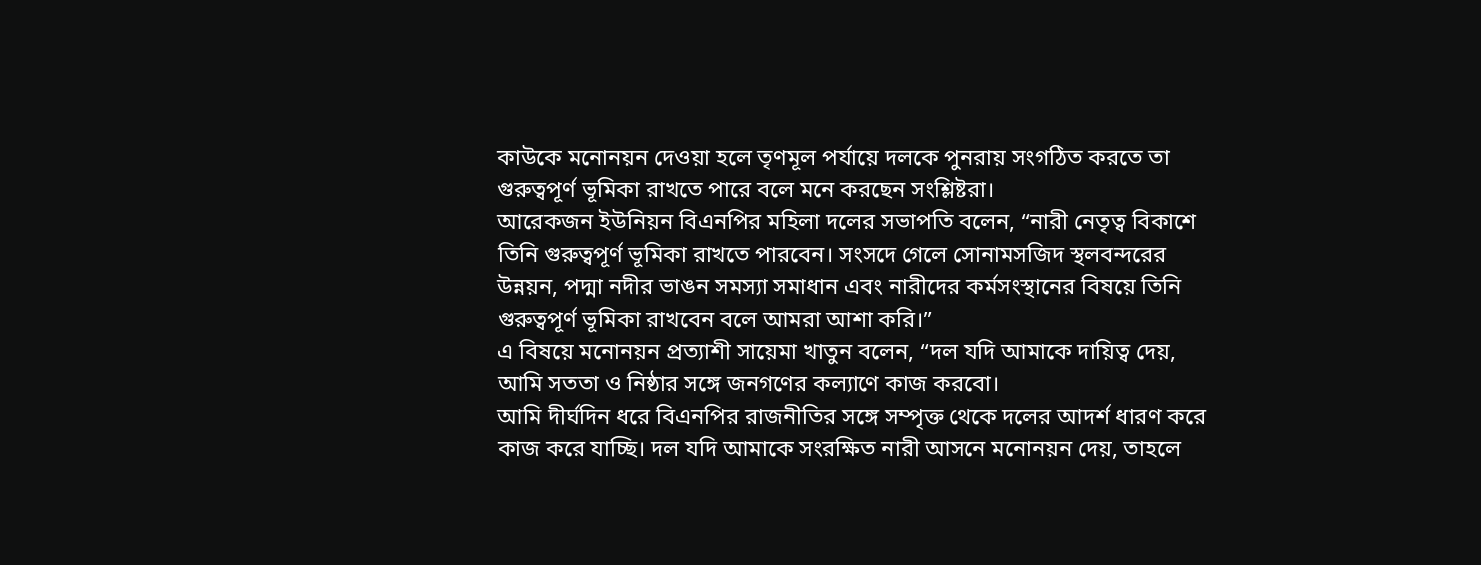কাউকে মনোনয়ন দেওয়া হলে তৃণমূল পর্যায়ে দলকে পুনরায় সংগঠিত করতে তা গুরুত্বপূর্ণ ভূমিকা রাখতে পারে বলে মনে করছেন সংশ্লিষ্টরা।
আরেকজন ইউনিয়ন বিএনপির মহিলা দলের সভাপতি বলেন, “নারী নেতৃত্ব বিকাশে তিনি গুরুত্বপূর্ণ ভূমিকা রাখতে পারবেন। সংসদে গেলে সোনামসজিদ স্থলবন্দরের উন্নয়ন, পদ্মা নদীর ভাঙন সমস্যা সমাধান এবং নারীদের কর্মসংস্থানের বিষয়ে তিনি গুরুত্বপূর্ণ ভূমিকা রাখবেন বলে আমরা আশা করি।”
এ বিষয়ে মনোনয়ন প্রত্যাশী সায়েমা খাতুন বলেন, “দল যদি আমাকে দায়িত্ব দেয়, আমি সততা ও নিষ্ঠার সঙ্গে জনগণের কল্যাণে কাজ করবো।
আমি দীর্ঘদিন ধরে বিএনপির রাজনীতির সঙ্গে সম্পৃক্ত থেকে দলের আদর্শ ধারণ করে কাজ করে যাচ্ছি। দল যদি আমাকে সংরক্ষিত নারী আসনে মনোনয়ন দেয়, তাহলে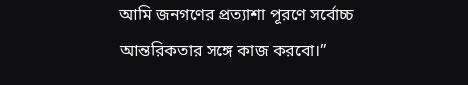আমি জনগণের প্রত্যাশা পূরণে সর্বোচ্চ আন্তরিকতার সঙ্গে কাজ করবো।”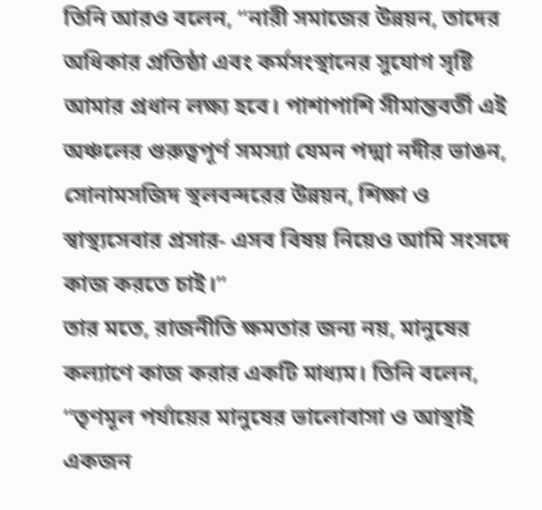তিনি আরও বলেন, “নারী সমাজের উন্নয়ন, তাদের অধিকার প্রতিষ্ঠা এবং কর্মসংস্থানের সুযোগ সৃষ্টি আমার প্রধান লক্ষ্য হবে। পাশাপাশি সীমান্তবর্তী এই অঞ্চলের গুরুত্বপূর্ণ সমস্যা যেমন পদ্মা নদীর ভাঙন, সোনামসজিদ স্থলবন্দরের উন্নয়ন, শিক্ষা ও স্বাস্থ্যসেবার প্রসার- এসব বিষয় নিয়েও আমি সংসদে কাজ করতে চাই।”
তার মতে, রাজনীতি ক্ষমতার জন্য নয়, মানুষের কল্যাণে কাজ করার একটি মাধ্যম। তিনি বলেন,
“তৃণমূল পর্যায়ের মানুষের ভালোবাসা ও আস্থাই একজন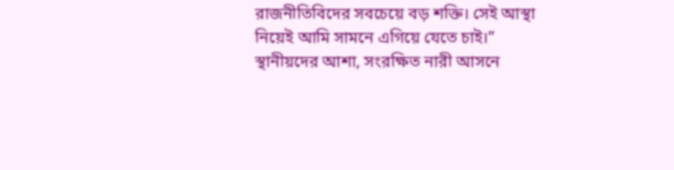রাজনীতিবিদের সবচেয়ে বড় শক্তি। সেই আস্থা নিয়েই আমি সামনে এগিয়ে যেতে চাই।”
স্থানীয়দের আশা, সংরক্ষিত নারী আসনে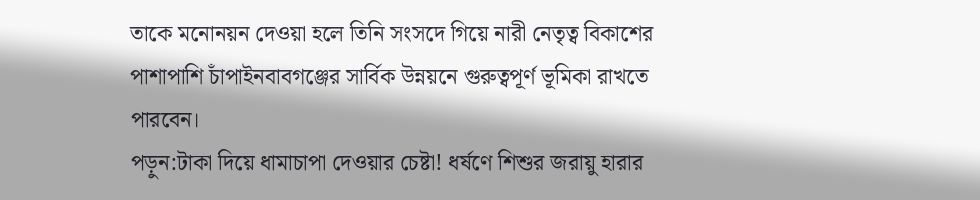তাকে মনোনয়ন দেওয়া হলে তিনি সংসদে গিয়ে নারী নেতৃত্ব বিকাশের পাশাপাশি চাঁপাইনবাবগঞ্জের সার্বিক উন্নয়নে গুরুত্বপূর্ণ ভূমিকা রাখতে পারবেন।
পড়ুন:টাকা দিয়ে ধামাচাপা দেওয়ার চেষ্টা! ধর্ষণে শিশুর জরায়ু হারার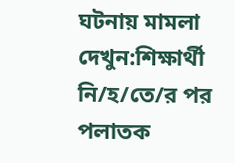ঘটনায় মামলা
দেখুন:শিক্ষার্থী নি/হ/তে/র পর পলাতক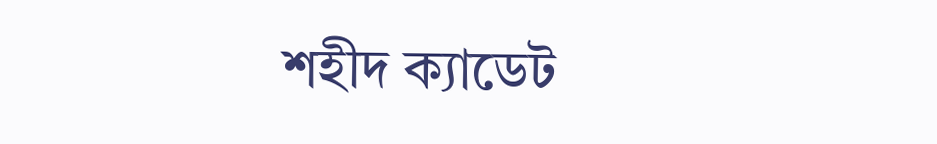শহীদ ক্যাডেট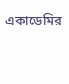একাডেমির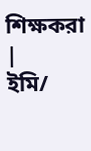শিক্ষকরা |
ইমি/